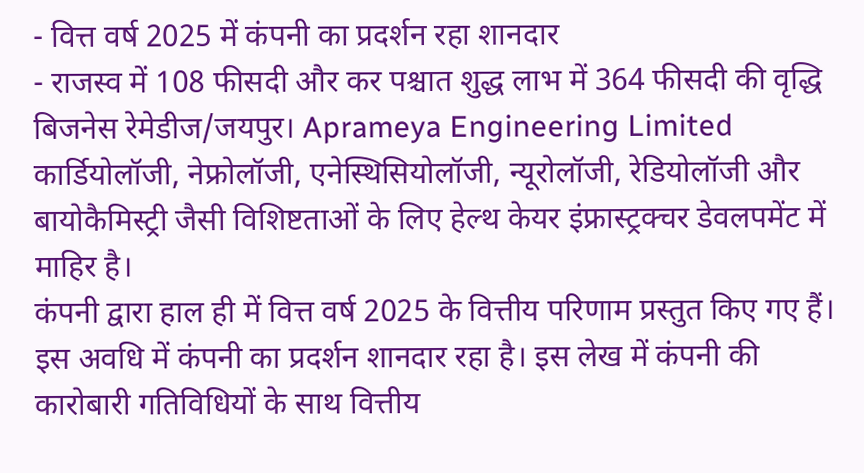- वित्त वर्ष 2025 में कंपनी का प्रदर्शन रहा शानदार
- राजस्व में 108 फीसदी और कर पश्चात शुद्ध लाभ में 364 फीसदी की वृद्धि
बिजनेस रेमेडीज/जयपुर। Aprameya Engineering Limited कार्डियोलॉजी, नेफ्रोलॉजी, एनेस्थिसियोलॉजी, न्यूरोलॉजी, रेडियोलॉजी और बायोकैमिस्ट्री जैसी विशिष्टताओं के लिए हेल्थ केयर इंफ्रास्ट्रक्चर डेवलपमेंट में माहिर है।
कंपनी द्वारा हाल ही में वित्त वर्ष 2025 के वित्तीय परिणाम प्रस्तुत किए गए हैं। इस अवधि में कंपनी का प्रदर्शन शानदार रहा है। इस लेख में कंपनी की कारोबारी गतिविधियों के साथ वित्तीय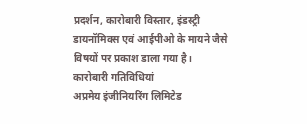प्रदर्शन, कारोबारी विस्तार, इंडस्ट्री डायनॉमिक्स एवं आईपीओ के मायने जैसे विषयों पर प्रकाश डाला गया है।
कारोबारी गतिविधियां
अप्रमेय इंजीनियरिंग लिमिटेड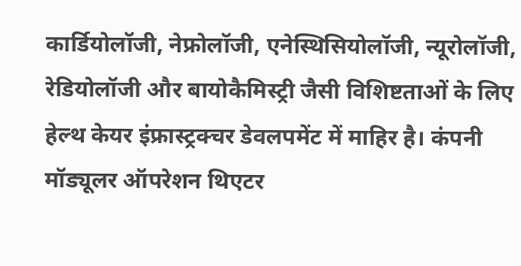कार्डियोलॉजी, नेफ्रोलॉजी, एनेस्थिसियोलॉजी, न्यूरोलॉजी, रेडियोलॉजी और बायोकैमिस्ट्री जैसी विशिष्टताओं के लिए हेल्थ केयर इंफ्रास्ट्रक्चर डेवलपमेंट में माहिर है। कंपनी मॉड्यूलर ऑपरेशन थिएटर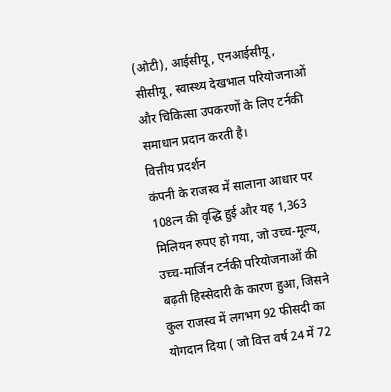(ओटी), आईसीयू, एनआईसीयू, सीसीयू, स्वास्थ्य देखभाल परियोजनाओं और चिकित्सा उपकरणों के लिए टर्नकी समाधान प्रदान करती है।
वित्तीय प्रदर्शन
कंपनी के राजस्व में सालाना आधार पर 108त्न की वृद्धि हुई और यह 1,363 मिलियन रुपए हो गया, जो उच्च-मूल्य, उच्च-मार्जिन टर्नकी परियोजनाओं की बढ़ती हिस्सेदारी के कारण हुआ, जिसने कुल राजस्व में लगभग 92 फीसदी का योगदान दिया ( जो वित्त वर्ष 24 में 72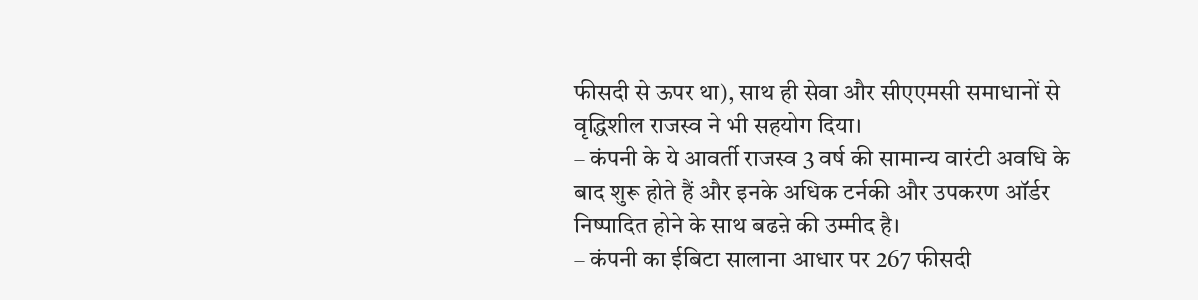फीसदी से ऊपर था), साथ ही सेवा और सीएएमसी समाधानों से वृद्धिशील राजस्व ने भी सहयोग दिया।
– कंपनी के ये आवर्ती राजस्व 3 वर्ष की सामान्य वारंटी अवधि के बाद शुरू होते हैं और इनके अधिक टर्नकी और उपकरण ऑर्डर निष्पादित होने के साथ बढऩे की उम्मीद है।
– कंपनी का ईबिटा सालाना आधार पर 267 फीसदी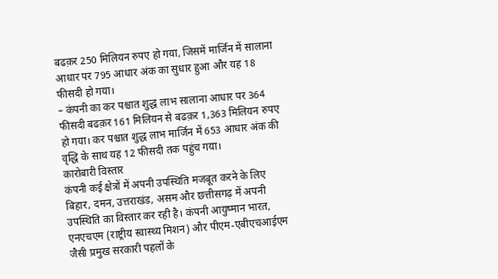बढक़र 250 मिलियन रुपए हो गया, जिसमें मार्जिन में सालाना आधार पर 795 आधार अंक का सुधार हुआ और यह 18 फीसदी हो गया।
– कंपनी का कर पश्चात शुद्ध लाभ सालाना आधार पर 364 फीसदी बढक़र 161 मिलियन से बढक़र 1,363 मिलियन रुपए हो गया। कर पश्चात शुद्ध लाभ मार्जिन में 653 आधार अंक की वृद्धि के साथ यह 12 फीसदी तक पहुंच गया।
कारोबारी विस्तार
कंपनी कई क्षेत्रों में अपनी उपस्थिति मजबूत करने के लिए बिहार, दमन, उत्तराखंड, असम और छत्तीसगढ़ में अपनी उपस्थिति का विस्तार कर रही है। कंपनी आयुष्मान भारत, एनएचएम (राष्ट्रीय स्वास्थ्य मिशन) और पीएम-एबीएचआईएम जैसी प्रमुख सरकारी पहलों के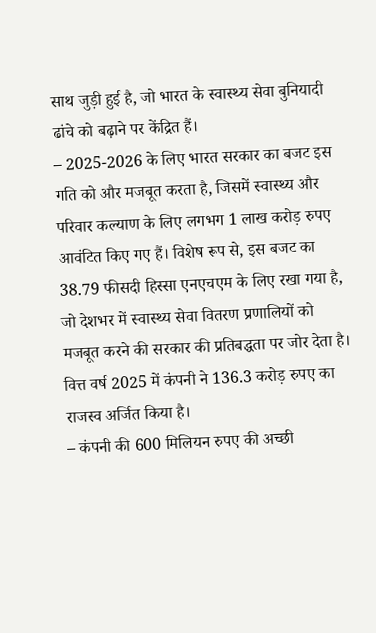साथ जुड़ी हुई है, जो भारत के स्वास्थ्य सेवा बुनियादी ढांचे को बढ़ाने पर केंद्रित हैं।
– 2025-2026 के लिए भारत सरकार का बजट इस गति को और मजबूत करता है, जिसमें स्वास्थ्य और परिवार कल्याण के लिए लगभग 1 लाख करोड़ रुपए आवंटित किए गए हैं। विशेष रूप से, इस बजट का 38.79 फीसदी हिस्सा एनएचएम के लिए रखा गया है, जो देशभर में स्वास्थ्य सेवा वितरण प्रणालियों को मजबूत करने की सरकार की प्रतिबद्धता पर जोर देता है। वित्त वर्ष 2025 में कंपनी ने 136.3 करोड़ रुपए का राजस्व अर्जित किया है।
– कंपनी की 600 मिलियन रुपए की अच्छी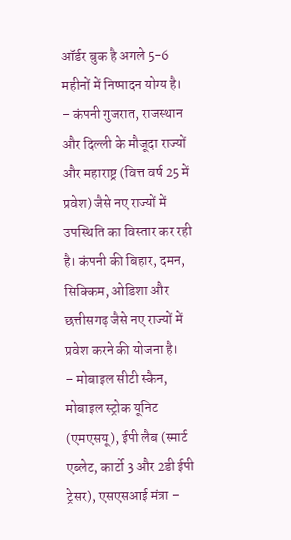ऑर्डर बुक है अगले 5-6 महीनों में निष्पादन योग्य है।
– कंपनी गुजरात, राजस्थान और दिल्ली के मौजूदा राज्यों और महाराष्ट्र (वित्त वर्ष 25 में प्रवेश) जैसे नए राज्यों में उपस्थिति का विस्तार कर रही है। कंपनी की बिहार, दमन, सिक्किम, ओडिशा और छत्तीसगढ़ जैसे नए राज्यों में प्रवेश करने की योजना है।
– मोबाइल सीटी स्कैन, मोबाइल स्ट्रोक यूनिट (एमएसयू), ईपी लैब (स्मार्ट एब्लेट, कार्टो 3 और 2डी ईपी ट्रेसर), एसएसआई मंत्रा –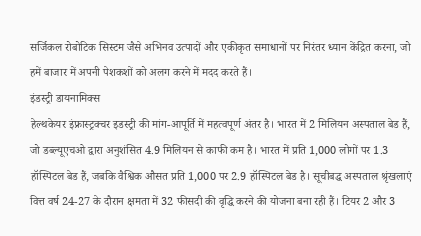सर्जिकल रोबोटिक सिस्टम जैसे अभिनव उत्पादों और एकीकृत समाधानों पर निरंतर ध्यान केंद्रित करना, जो हमें बाजार में अपनी पेशकशों को अलग करने में मदद करते हैं।
इंडस्ट्री डायनामिक्स
हेल्थकेयर इंफ्रास्ट्रक्चर इडस्ट्री की मांग-आपूर्ति में महत्वपूर्ण अंतर है। भारत में 2 मिलियन अस्पताल बेड हैं, जो डब्ल्यूएचओ द्वारा अनुशंसित 4.9 मिलियन से काफी कम है। भारत में प्रति 1,000 लोगों पर 1.3 हॉस्पिटल बेड हैं, जबकि वैश्विक औसत प्रति 1,000 पर 2.9 हॉस्पिटल बेड है। सूचीबद्ध अस्पताल श्रृंखलाएं वित्त वर्ष 24-27 के दौरान क्षमता में 32 फीसदी की वृद्धि करने की योजना बना रही हैं। टियर 2 और 3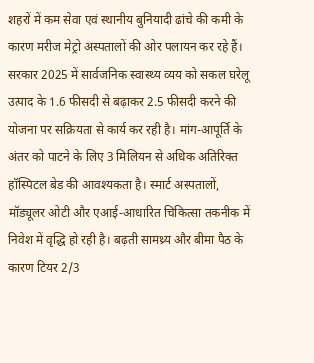शहरों में कम सेवा एवं स्थानीय बुनियादी ढांचे की कमी के कारण मरीज मेट्रो अस्पतालों की ओर पलायन कर रहे हैं। सरकार 2025 में सार्वजनिक स्वास्थ्य व्यय को सकल घरेलू उत्पाद के 1.6 फीसदी से बढ़ाकर 2.5 फीसदी करने की योजना पर सक्रियता से कार्य कर रही है। मांग-आपूर्ति के अंतर को पाटने के लिए 3 मिलियन से अधिक अतिरिक्त हॉस्पिटल बेड की आवश्यकता है। स्मार्ट अस्पतालों, मॉड्यूलर ओटी और एआई-आधारित चिकित्सा तकनीक में निवेश में वृद्धि हो रही है। बढ़ती सामथ्र्य और बीमा पैठ के कारण टियर 2/3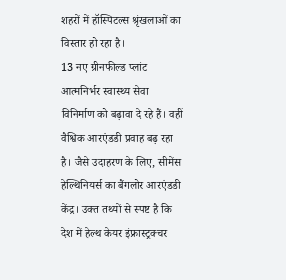शहरों में हॉस्पिटल्स श्रृंखलाओं का विस्तार हो रहा है।
13 नए ग्रीनफील्ड प्लांट आत्मनिर्भर स्वास्थ्य सेवा विनिर्माण को बढ़ावा दे रहे हैं। वहीं वैश्विक आरएंडडी प्रवाह बढ़ रहा है। जैसे उदाहरण के लिए, सीमेंस हेल्थिनियर्स का बैंगलोर आरएंडडी केंद्र। उक्त तथ्यों से स्पष्ट है कि देश में हेल्थ केयर इंफ्रास्ट्रक्चर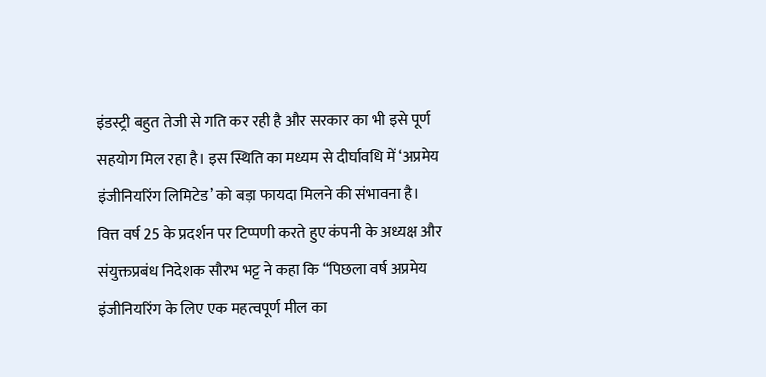इंडस्ट्री बहुत तेजी से गति कर रही है और सरकार का भी इसे पूर्ण सहयोग मिल रहा है। इस स्थिति का मध्यम से दीर्घावधि में ‘अप्रमेय इंजीनियरिंग लिमिटेड’ को बड़ा फायदा मिलने की संभावना है।
वित्त वर्ष 25 के प्रदर्शन पर टिप्पणी करते हुए कंपनी के अध्यक्ष और संयुक्तप्रबंध निदेशक सौरभ भट्ट ने कहा कि “पिछला वर्ष अप्रमेय इंजीनियरिंग के लिए एक महत्वपूर्ण मील का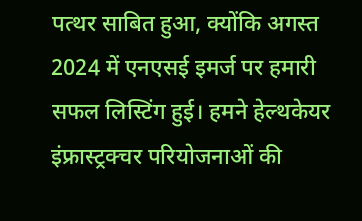पत्थर साबित हुआ, क्योंकि अगस्त 2024 में एनएसई इमर्ज पर हमारी सफल लिस्टिंग हुई। हमने हेल्थकेयर इंफ्रास्ट्रक्चर परियोजनाओं की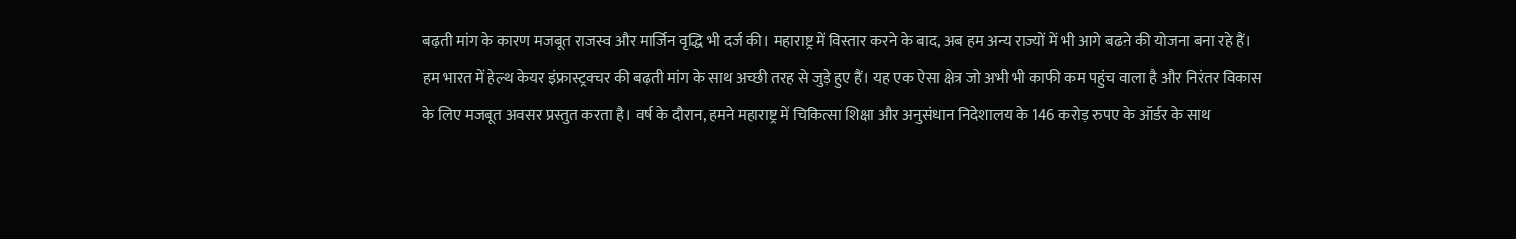बढ़ती मांग के कारण मजबूत राजस्व और मार्जिन वृद्धि भी दर्ज की। महाराष्ट्र में विस्तार करने के बाद, अब हम अन्य राज्यों में भी आगे बढऩे की योजना बना रहे हैं। हम भारत में हेल्थ केयर इंफ्रास्ट्रक्चर की बढ़ती मांग के साथ अच्छी तरह से जुड़े हुए हैं। यह एक ऐसा क्षेत्र जो अभी भी काफी कम पहुंच वाला है और निरंतर विकास के लिए मजबूत अवसर प्रस्तुत करता है। वर्ष के दौरान, हमने महाराष्ट्र में चिकित्सा शिक्षा और अनुसंधान निदेशालय के 146 करोड़ रुपए के ऑर्डर के साथ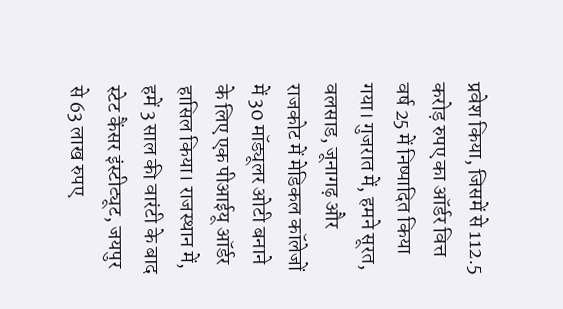प्रवेश किया, जिसमें से 112.5 करोड़ रुपए का ऑर्डर वित्त वर्ष 25 में निष्पादित किया गया। गुजरात में, हमने सूरत, वलसाड, जूनागढ़ और राजकोट में मेडिकल कॉलेजों में 30 मॉड्यूलर ओटी बनाने के लिए एक पीआईयू ऑर्डर हासिल किया। राजस्थान में, हमें 3 साल की वारंटी के बाद स्टेट कैंसर इंस्टीट्यूट, जयपुर से 63 लाख रुपए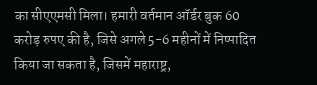का सीएएमसी मिला। हमारी वर्तमान ऑर्डर बुक 60 करोड़ रुपए की है, जिसे अगले 5-6 महीनों में निष्पादित किया जा सकता है, जिसमें महाराष्ट्र,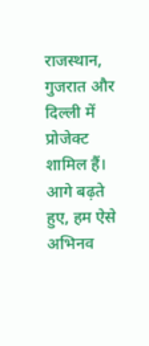राजस्थान, गुजरात और दिल्ली में प्रोजेक्ट शामिल हैं। आगे बढ़ते हुए, हम ऐसे अभिनव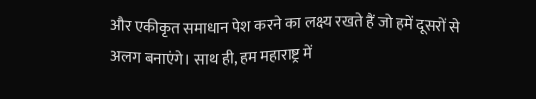और एकीकृत समाधान पेश करने का लक्ष्य रखते हैं जो हमें दूसरों से अलग बनाएंगे। साथ ही, हम महाराष्ट्र में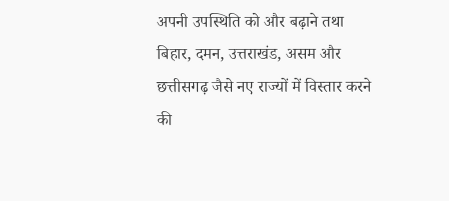अपनी उपस्थिति को और बढ़ाने तथा बिहार, दमन, उत्तराखंड, असम और छत्तीसगढ़ जैसे नए राज्यों में विस्तार करने की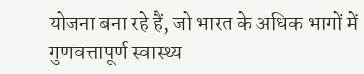योजना बना रहे हैं, जो भारत के अधिक भागों में गुणवत्तापूर्ण स्वास्थ्य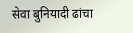सेवा बुनियादी ढांचा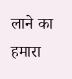लाने का हमारा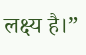लक्ष्य है।”